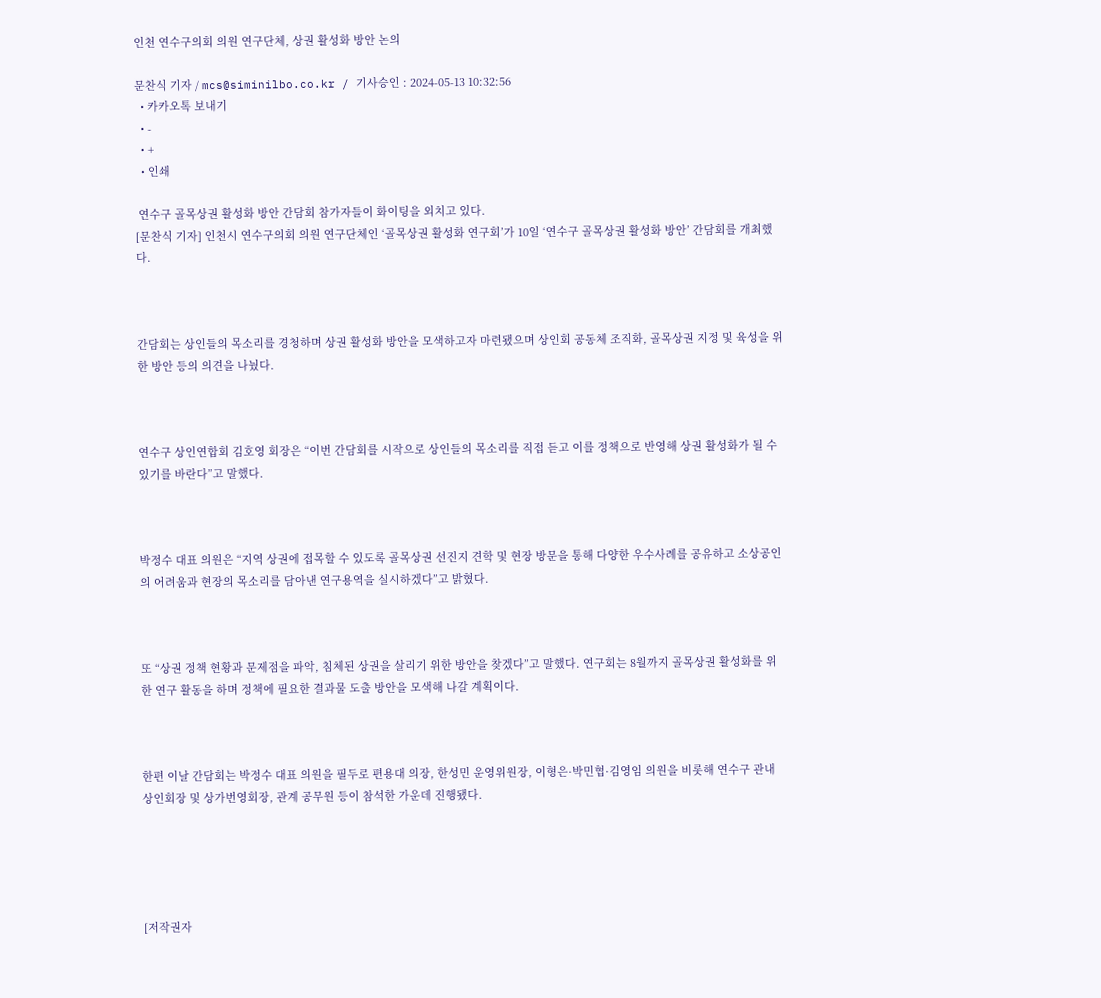인천 연수구의회 의원 연구단체, 상권 활성화 방안 논의

문찬식 기자 / mcs@siminilbo.co.kr / 기사승인 : 2024-05-13 10:32:56
  • 카카오톡 보내기
  • -
  • +
  • 인쇄

 연수구 골목상권 활성화 방안 간담회 참가자들이 화이팅을 외치고 있다.
[문찬식 기자] 인천시 연수구의회 의원 연구단체인 ‘골목상권 활성화 연구회’가 10일 ‘연수구 골목상권 활성화 방안’ 간담회를 개최했다.



간담회는 상인들의 목소리를 경청하며 상권 활성화 방안을 모색하고자 마련됐으며 상인회 공동체 조직화, 골목상권 지정 및 육성을 위한 방안 등의 의견을 나눴다.



연수구 상인연합회 김호영 회장은 “이번 간담회를 시작으로 상인들의 목소리를 직접 듣고 이를 정책으로 반영해 상권 활성화가 될 수 있기를 바란다”고 말했다.



박정수 대표 의원은 “지역 상권에 접목할 수 있도록 골목상권 선진지 견학 및 현장 방문을 통해 다양한 우수사례를 공유하고 소상공인의 어려움과 현장의 목소리를 담아낸 연구용역을 실시하겠다”고 밝혔다.



또 “상권 정책 현황과 문제점을 파악, 침체된 상권을 살리기 위한 방안을 찾겠다”고 말했다. 연구회는 8월까지 골목상권 활성화를 위한 연구 활동을 하며 정책에 필요한 결과물 도출 방안을 모색해 나갈 계획이다.



한편 이날 간담회는 박정수 대표 의원을 필두로 편용대 의장, 한성민 운영위원장, 이형은·박민협·김영임 의원을 비롯해 연수구 관내 상인회장 및 상가번영회장, 관계 공무원 등이 참석한 가운데 진행됐다.





[저작권자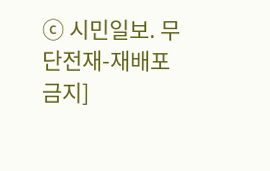ⓒ 시민일보. 무단전재-재배포 금지]